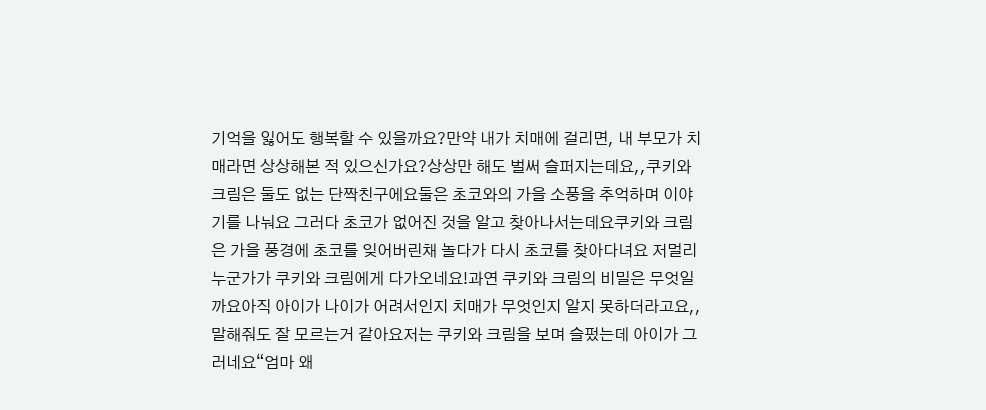기억을 잃어도 행복할 수 있을까요?만약 내가 치매에 걸리면, 내 부모가 치매라면 상상해본 적 있으신가요?상상만 해도 벌써 슬퍼지는데요,,쿠키와 크림은 둘도 없는 단짝친구에요둘은 초코와의 가을 소풍을 추억하며 이야기를 나눠요 그러다 초코가 없어진 것을 알고 찾아나서는데요쿠키와 크림은 가을 풍경에 초코를 잊어버린채 놀다가 다시 초코를 찾아다녀요 저멀리 누군가가 쿠키와 크림에게 다가오네요!과연 쿠키와 크림의 비밀은 무엇일까요아직 아이가 나이가 어려서인지 치매가 무엇인지 알지 못하더라고요,, 말해줘도 잘 모르는거 같아요저는 쿠키와 크림을 보며 슬펐는데 아이가 그러네요“엄마 왜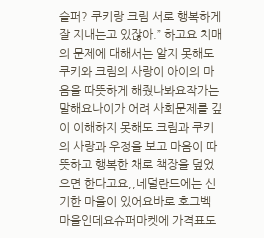슬퍼? 쿠키랑 크림 서로 행복하게 잘 지내는고 있잖아.” 하고요 치매의 문제에 대해서는 알지 못해도 쿠키와 크림의 사랑이 아이의 마음을 따뜻하게 해줬나봐요작가는 말해요나이가 어려 사회문제를 깊이 이해하지 못해도 크림과 쿠키의 사랑과 우정을 보고 마음이 따뜻하고 행복한 채로 책장을 덮었으면 한다고요,,네덜란드에는 신기한 마을이 있어요바로 호그벡 마을인데요슈퍼마켓에 가격표도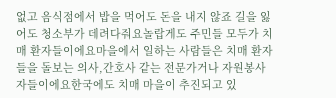없고 음식점에서 밥을 먹어도 돈을 내지 않죠 길을 잃어도 청소부가 데려다줘요놀랍게도 주민들 모두가 치매 환자들이에요마을에서 일하는 사람들은 치매 환자들을 돌보는 의사,간호사 같는 전문가거나 자원봉사자들이에요한국에도 치매 마을이 추진되고 있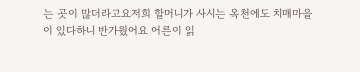는 곳이 많더라고요저희 할머니가 사시는 옥천에도 치매마을이 있다하니 반가웠어요 어른이 읽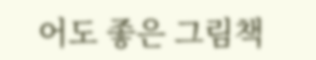어도 좋은 그림책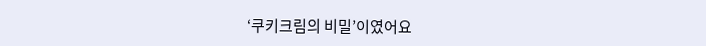‘쿠키크림의 비밀’이였어요